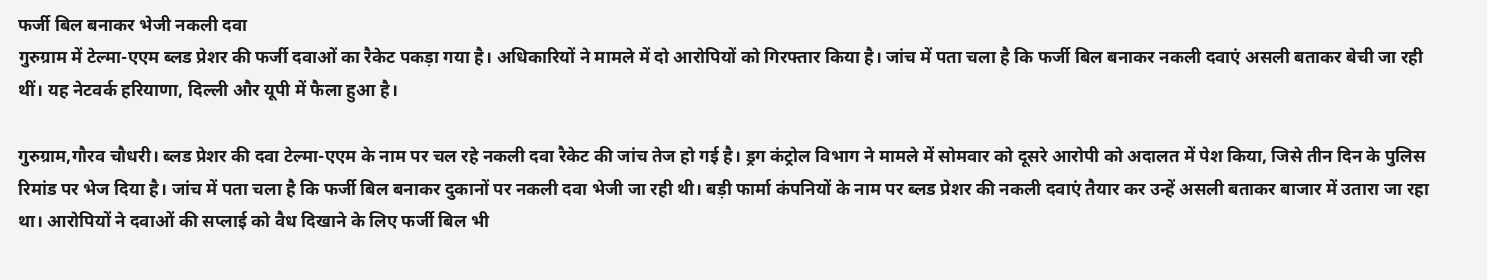फर्जी बिल बनाकर भेजी नकली दवा
गुरुग्राम में टेल्मा-एएम ब्लड प्रेशर की फर्जी दवाओं का रैकेट पकड़ा गया है। अधिकारियों ने मामले में दो आरोपियों को गिरफ्तार किया है। जांच में पता चला है कि फर्जी बिल बनाकर नकली दवाएं असली बताकर बेची जा रही थीं। यह नेटवर्क हरियाणा, दिल्ली और यूपी में फैला हुआ है।

गुरुग्राम,गौरव चौधरी। ब्लड प्रेशर की दवा टेल्मा-एएम के नाम पर चल रहे नकली दवा रैकेट की जांच तेज हो गई है। ड्रग कंट्रोल विभाग ने मामले में सोमवार को दूसरे आरोपी को अदालत में पेश किया, जिसे तीन दिन के पुलिस रिमांड पर भेज दिया है। जांच में पता चला है कि फर्जी बिल बनाकर दुकानों पर नकली दवा भेजी जा रही थी। बड़ी फार्मा कंपनियों के नाम पर ब्लड प्रेशर की नकली दवाएं तैयार कर उन्हें असली बताकर बाजार में उतारा जा रहा था। आरोपियों ने दवाओं की सप्लाई को वैध दिखाने के लिए फर्जी बिल भी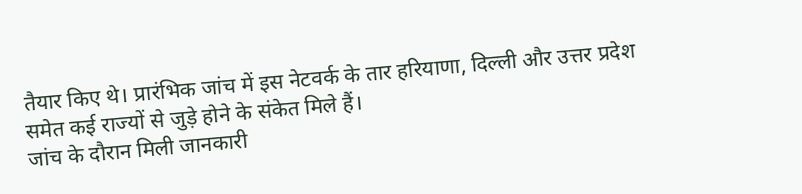तैयार किए थे। प्रारंभिक जांच में इस नेटवर्क के तार हरियाणा, दिल्ली और उत्तर प्रदेश समेत कई राज्यों से जुड़े होने के संकेत मिले हैं।
जांच के दौरान मिली जानकारी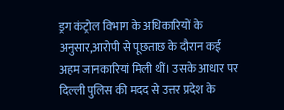ड्रग कंट्रोल विभाग के अधिकारियों के अनुसार,आरोपी से पूछताछ के दौरान कई अहम जानकारियां मिली थीं। उसके आधार पर दिल्ली पुलिस की मदद से उत्तर प्रदेश के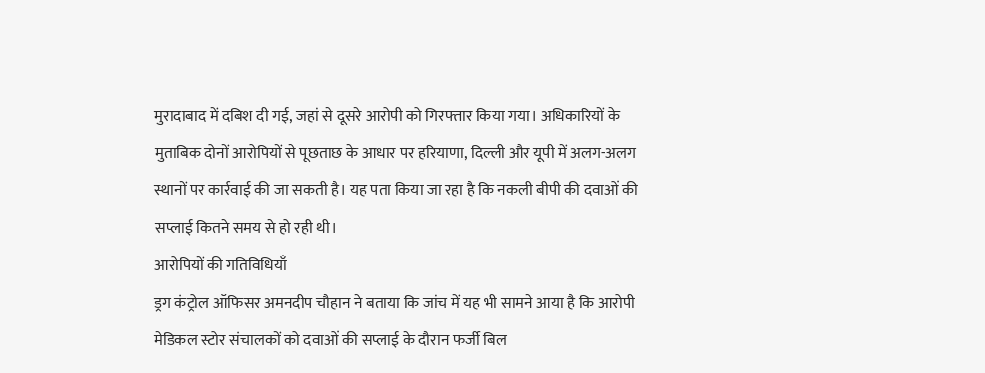मुरादाबाद में दबिश दी गई, जहां से दूसरे आरोपी को गिरफ्तार किया गया। अधिकारियों के मुताबिक दोनों आरोपियों से पूछताछ के आधार पर हरियाणा, दिल्ली और यूपी में अलग-अलग स्थानों पर कार्रवाई की जा सकती है। यह पता किया जा रहा है कि नकली बीपी की दवाओं की सप्लाई कितने समय से हो रही थी।
आरोपियों की गतिविधियाँ
ड्रग कंट्रोल ऑफिसर अमनदीप चौहान ने बताया कि जांच में यह भी सामने आया है कि आरोपी मेडिकल स्टोर संचालकों को दवाओं की सप्लाई के दौरान फर्जी बिल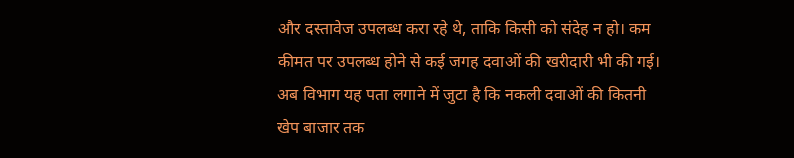और दस्तावेज उपलब्ध करा रहे थे, ताकि किसी को संदेह न हो। कम कीमत पर उपलब्ध होने से कई जगह दवाओं की खरीदारी भी की गई। अब विभाग यह पता लगाने में जुटा है कि नकली दवाओं की कितनी खेप बाजार तक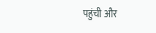पहुंची और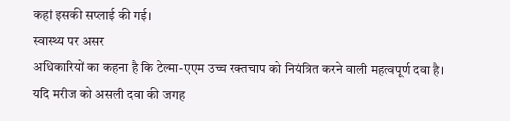कहां इसकी सप्लाई की गई।
स्वास्थ्य पर असर
अधिकारियों का कहना है कि टेल्मा-एएम उच्च रक्तचाप को नियंत्रित करने वाली महत्वपूर्ण दवा है। यदि मरीज को असली दवा की जगह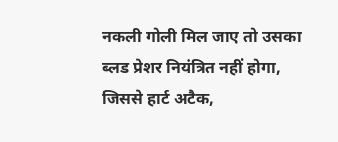नकली गोली मिल जाए तो उसका ब्लड प्रेशर नियंत्रित नहीं होगा, जिससे हार्ट अटैक,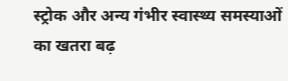स्ट्रोक और अन्य गंभीर स्वास्थ्य समस्याओं का खतरा बढ़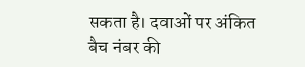सकता है। दवाओं पर अंकित बैच नंबर की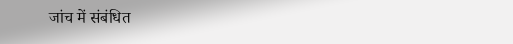जांच में संबंधित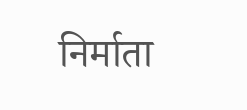निर्माता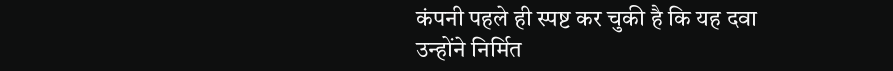कंपनी पहले ही स्पष्ट कर चुकी है कि यह दवा उन्होंने निर्मित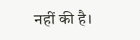नहीं की है।